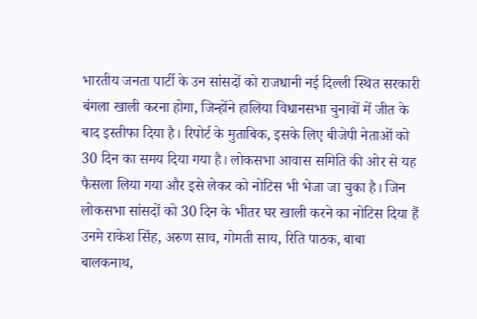भारतीय जनता पार्टी के उन सांसदों को राजधानी नई दिल्ली स्थित सरकारी बंगला खाली करना होगा, जिन्होंने हालिया विधानसभा चुनावों में जीत के बाद इस्तीफा दिया है। रिपोर्ट के मुताबिक, इसके लिए बीजेपी नेताओं को 30 दिन का समय दिया गया है। लोकसभा आवास समिति की ओर से यह फैसला लिया गया और इसे लेकर को नोटिस भी भेजा जा चुका है। जिन लोकसभा सांसदों को 30 दिन के भीतर घर खाली करने का नोटिस दिया हैं उनमे राकेश सिंह, अरुण साव, गोमती साय, रिति पाठक, बाबा बालकनाथ,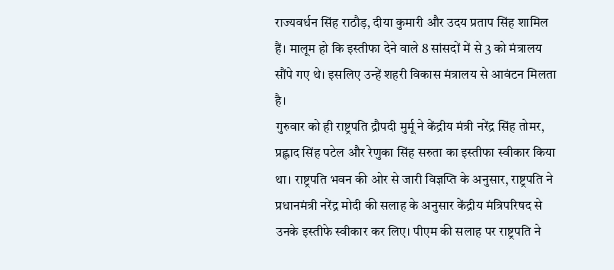राज्यवर्धन सिंह राठौड़, दीया कुमारी और उदय प्रताप सिंह शामिल हैं। मालूम हो कि इस्तीफा देने वाले 8 सांसदों में से 3 को मंत्रालय सौंपे गए थे। इसलिए उन्हें शहरी विकास मंत्रालय से आवंटन मिलता है।
गुरुवार को ही राष्ट्रपति द्रौपदी मुर्मू ने केंद्रीय मंत्री नरेंद्र सिंह तोमर, प्रह्लाद सिंह पटेल और रेणुका सिंह सरुता का इस्तीफा स्वीकार किया था। राष्ट्रपति भवन की ओर से जारी विज्ञप्ति के अनुसार, राष्ट्रपति ने प्रधानमंत्री नरेंद्र मोदी की सलाह के अनुसार केंद्रीय मंत्रिपरिषद से उनके इस्तीफे स्वीकार कर लिए। पीएम की सलाह पर राष्ट्रपति ने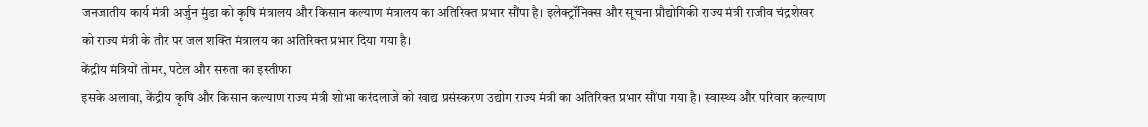जनजातीय कार्य मंत्री अर्जुन मुंडा को कृषि मंत्रालय और किसान कल्याण मंत्रालय का अतिरिक्त प्रभार सौंपा है। इलेक्ट्रॉनिक्स और सूचना प्रौद्योगिकी राज्य मंत्री राजीव चंद्रशेखर को राज्य मंत्री के तौर पर जल शक्ति मंत्रालय का अतिरिक्त प्रभार दिया गया है।
केंद्रीय मंत्रियों तोमर, पटेल और सरुता का इस्तीफा
इसके अलावा, केंद्रीय कृषि और किसान कल्याण राज्य मंत्री शोभा करंदलाजे को खाद्य प्रसंस्करण उद्योग राज्य मंत्री का अतिरिक्त प्रभार सौंपा गया है। स्वास्थ्य और परिवार कल्याण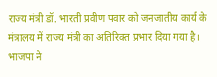राज्य मंत्री डॉ. भारती प्रवीण पवार को जनजातीय कार्य के मंत्रालय में राज्य मंत्री का अतिरिक्त प्रभार दिया गया है। भाजपा ने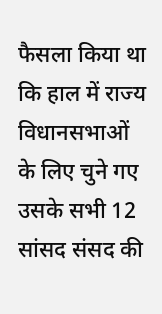फैसला किया था कि हाल में राज्य विधानसभाओं के लिए चुने गए उसके सभी 12 सांसद संसद की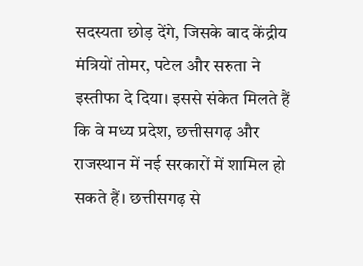सदस्यता छोड़ देंगे, जिसके बाद केंद्रीय मंत्रियों तोमर, पटेल और सरुता ने इस्तीफा दे दिया। इससे संकेत मिलते हैं कि वे मध्य प्रदेश, छत्तीसगढ़ और राजस्थान में नई सरकारों में शामिल हो सकते हैं। छत्तीसगढ़ से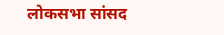लोकसभा सांसद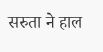सरुता ने हाल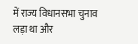में राज्य विधानसभा चुनाव लड़ा था और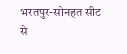भरतपुर-सोनहत सीट से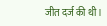जीत दर्ज की थी।